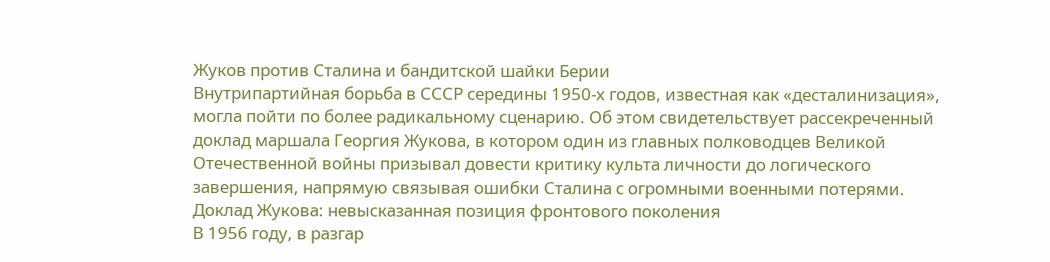Жуков против Сталина и бандитской шайки Берии
Внутрипартийная борьба в СССР середины 1950-х годов, известная как «десталинизация», могла пойти по более радикальному сценарию. Об этом свидетельствует рассекреченный доклад маршала Георгия Жукова, в котором один из главных полководцев Великой Отечественной войны призывал довести критику культа личности до логического завершения, напрямую связывая ошибки Сталина с огромными военными потерями.
Доклад Жукова: невысказанная позиция фронтового поколения
В 1956 году, в разгар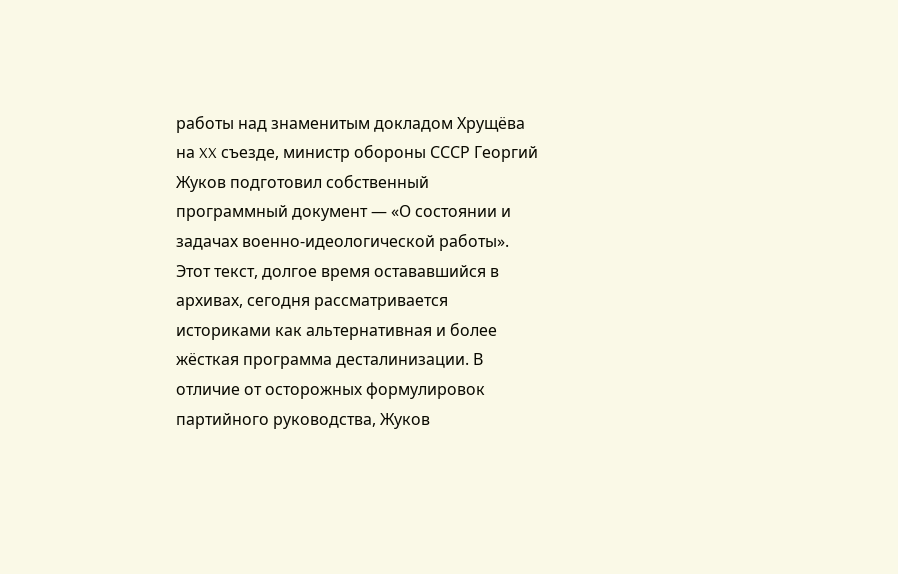работы над знаменитым докладом Хрущёва на XX съезде, министр обороны СССР Георгий Жуков подготовил собственный программный документ — «О состоянии и задачах военно-идеологической работы». Этот текст, долгое время остававшийся в архивах, сегодня рассматривается историками как альтернативная и более жёсткая программа десталинизации. В отличие от осторожных формулировок партийного руководства, Жуков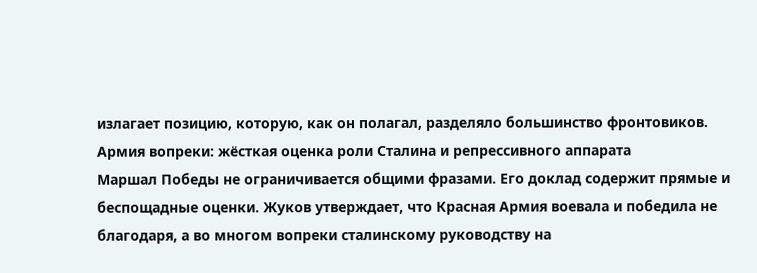излагает позицию, которую, как он полагал, разделяло большинство фронтовиков.
Армия вопреки: жёсткая оценка роли Сталина и репрессивного аппарата
Маршал Победы не ограничивается общими фразами. Его доклад содержит прямые и беспощадные оценки. Жуков утверждает, что Красная Армия воевала и победила не благодаря, а во многом вопреки сталинскому руководству на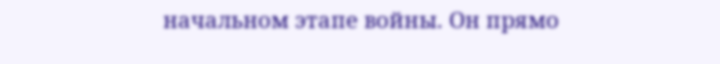начальном этапе войны. Он прямо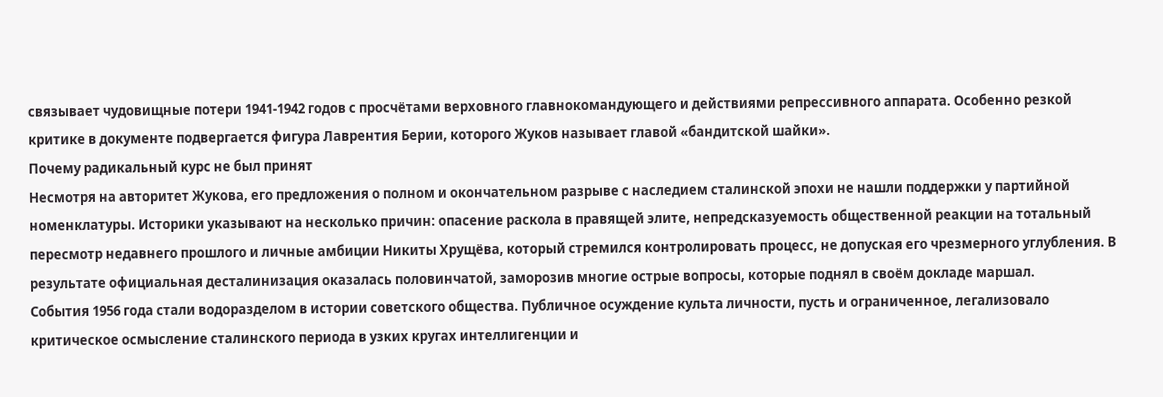связывает чудовищные потери 1941-1942 годов с просчётами верховного главнокомандующего и действиями репрессивного аппарата. Особенно резкой критике в документе подвергается фигура Лаврентия Берии, которого Жуков называет главой «бандитской шайки».
Почему радикальный курс не был принят
Несмотря на авторитет Жукова, его предложения о полном и окончательном разрыве с наследием сталинской эпохи не нашли поддержки у партийной номенклатуры. Историки указывают на несколько причин: опасение раскола в правящей элите, непредсказуемость общественной реакции на тотальный пересмотр недавнего прошлого и личные амбиции Никиты Хрущёва, который стремился контролировать процесс, не допуская его чрезмерного углубления. В результате официальная десталинизация оказалась половинчатой, заморозив многие острые вопросы, которые поднял в своём докладе маршал.
События 1956 года стали водоразделом в истории советского общества. Публичное осуждение культа личности, пусть и ограниченное, легализовало критическое осмысление сталинского периода в узких кругах интеллигенции и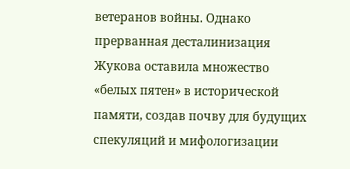ветеранов войны. Однако прерванная десталинизация Жукова оставила множество «белых пятен» в исторической памяти, создав почву для будущих спекуляций и мифологизации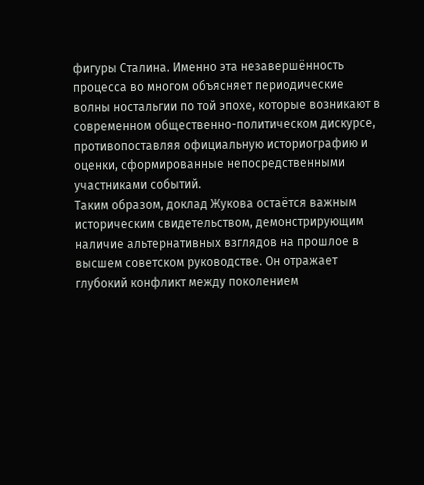фигуры Сталина. Именно эта незавершённость процесса во многом объясняет периодические волны ностальгии по той эпохе, которые возникают в современном общественно-политическом дискурсе, противопоставляя официальную историографию и оценки, сформированные непосредственными участниками событий.
Таким образом, доклад Жукова остаётся важным историческим свидетельством, демонстрирующим наличие альтернативных взглядов на прошлое в высшем советском руководстве. Он отражает глубокий конфликт между поколением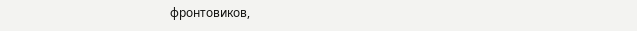фронтовиков,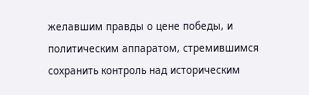желавшим правды о цене победы, и политическим аппаратом, стремившимся сохранить контроль над историческим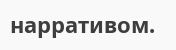нарративом.